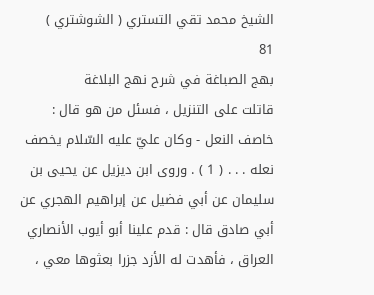الشيخ محمد تقي التستري ( الشوشتري )
81
بهج الصباغة في شرح نهج البلاغة
قاتلت على التنزيل ، فسئل من هو قال : خاصف النعل - وكان عليّ عليه السّلام يخصف نعله . . . ( 1 ) . وروى ابن ديزيل عن يحيى بن سليمان عن أبي فضيل عن إبراهيم الهجري عن أبي صادق قال : قدم علينا أبو أيوب الأنصاري العراق ، فأهدت له الأزد جزرا بعثوها معي ،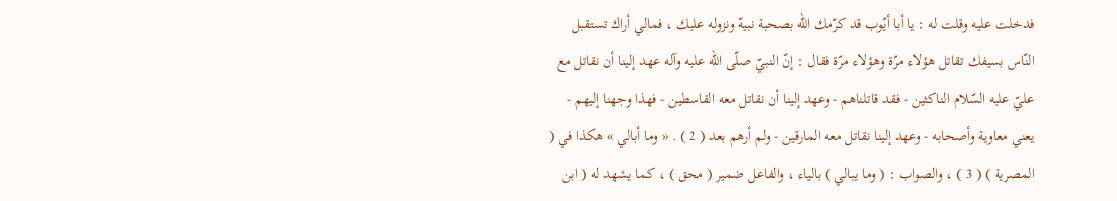فدخلت عليه وقلت له : يا أبا أيّوب قد كرّمك اللّه بصحبة نبيهّ ونزوله عليك ، فمالي أراك تستقبل النّاس بسيفك تقاتل هؤلاء مرّة وهؤلاء مرّة فقال : إنّ النبيّ صلّى اللّه عليه وآله عهد إلينا أن نقاتل مع عليّ عليه السّلام الناكثين - فقد قاتلناهم - وعهد إلينا أن نقاتل معه القاسطين - فهذا وجهنا إليهم - يعني معاوية وأصحابه - وعهد إلينا نقاتل معه المارقين - ولم أرهم بعد ( 2 ) . « وما أبالي » هكذا في ( المصرية ) ( 3 ) ، والصواب : ( وما يبالي ) بالياء ، والفاعل ضمير ( محق ) ، كما يشهد له ( ابن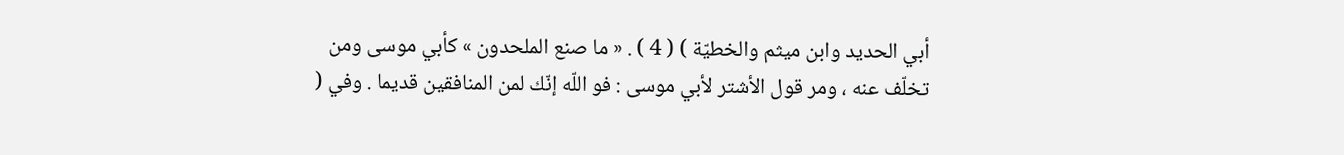أبي الحديد وابن ميثم والخطيّة ) ( 4 ) . « ما صنع الملحدون » كأبي موسى ومن تخلّف عنه ، ومر قول الأشتر لأبي موسى : فو اللّه إنّك لمن المنافقين قديما . وفي (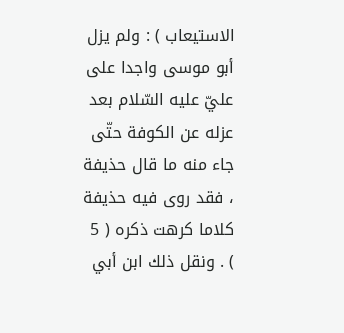الاستيعاب ) : ولم يزل أبو موسى واجدا على عليّ عليه السّلام بعد عزله عن الكوفة حتّى جاء منه ما قال حذيفة ، فقد روى فيه حذيفة كلاما كرهت ذكره ( 5 ) . ونقل ذلك ابن أبي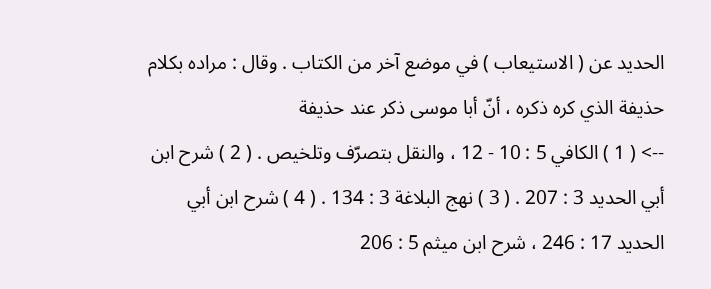الحديد عن ( الاستيعاب ) في موضع آخر من الكتاب . وقال : مراده بكلام حذيفة الذي كره ذكره ، أنّ أبا موسى ذكر عند حذيفة
--> ( 1 ) الكافي 5 : 10 - 12 ، والنقل بتصرّف وتلخيص . ( 2 ) شرح ابن أبي الحديد 3 : 207 . ( 3 ) نهج البلاغة 3 : 134 . ( 4 ) شرح ابن أبي الحديد 17 : 246 ، شرح ابن ميثم 5 : 206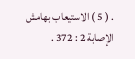. ( 5 ) الاستيعاب بهامش الإصابة 2 : 372 .